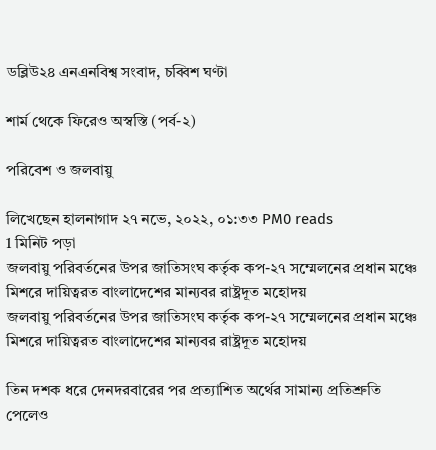ডব্লিউ২৪ এনএনবিশ্ব সংবাদ, চব্বিশ ঘণ্টা

শার্ম থেকে ফিরেও অস্বস্তি (পর্ব-২)

পরিবেশ ও জলবায়ু

লিখেছেন হালনাগাদ ২৭ নভে, ২০২২, ০১:৩৩ PM0 reads
1 মিনিট পড়া
জলবায়ু পরিবর্তনের উপর জাতিসংঘ কর্তৃক কপ-২৭ সম্মেলনের প্রধান মঞ্চে মিশরে দায়িত্বরত বাংলাদেশের মান্যবর রাষ্ট্রদূত মহোদয়
জলবায়ু পরিবর্তনের উপর জাতিসংঘ কর্তৃক কপ-২৭ সম্মেলনের প্রধান মঞ্চে মিশরে দায়িত্বরত বাংলাদেশের মান্যবর রাষ্ট্রদূত মহোদয়

তিন দশক ধরে দেনদরবারের পর প্রত্যাশিত অর্থের সামান্য প্রতিশ্রুতি পেলেও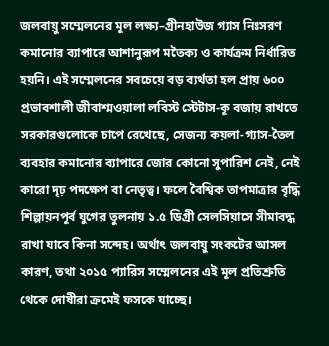জলবায়ু সম্মেলনের মূল লক্ষ্য–গ্রীনহাউজ গ্যাস নিঃসরণ কমানোর ব্যাপারে আশানুরূপ মতৈক্য ও কার্যক্রম নির্ধারিত হয়নি। এই সম্মেলনের সবচেয়ে বড় ব্যর্থতা হল প্রায় ৬০০ প্রভাবশালী জীবাশ্মওয়ালা লবিস্ট স্টেটাস-কূ বজায় রাখতে সরকারগুলোকে চাপে রেখেছে, সেজন্য কয়লা-গ্যাস-তৈল ব্যবহার কমানোর ব্যাপারে জোর কোনো সুপারিশ নেই, নেই কারো দৃঢ় পদক্ষেপ বা নেতৃত্ব। ফলে বৈশ্বিক তাপমাত্রার বৃদ্ধি শিল্পায়নপূর্ব যুগের তুলনায় ১.৫ ডিগ্রী সেলসিয়াসে সীমাবদ্ধ রাখা যাবে কিনা সন্দেহ। অর্থাৎ জলবায়ু সংকটের আসল কারণ, তথা ২০১৫ প্যারিস সম্মেলনের এই মূল প্রতিশ্রুতি থেকে দোষীরা ক্রমেই ফসকে যাচ্ছে।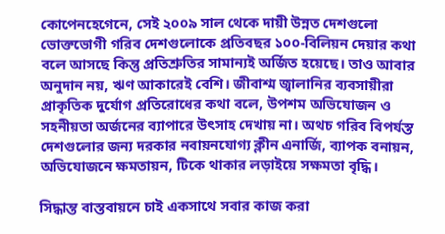কোপেনহেগেনে, সেই ২০০৯ সাল থেকে দায়ী উন্নত দেশগুলো ভোক্তভোগী গরিব দেশগুলোকে প্রতিবছর ১০০-বিলিয়ন দেয়ার কথা বলে আসছে কিন্তু প্রতিশ্রুতির সামান্যই অর্জিত হয়েছে। তাও আবার অনুদান নয়, ঋণ আকারেই বেশি। জীবাশ্ম জ্বালানির ব্যবসায়ীরা প্রাকৃতিক দুর্যোগ প্রতিরোধের কথা বলে, উপশম অভিযোজন ও সহনীয়তা অর্জনের ব্যাপারে উৎসাহ দেখায় না। অথচ গরিব বিপর্যস্ত দেশগুলোর জন্য দরকার নবায়নযোগ্য ক্লীন এনার্জি, ব্যাপক বনায়ন, অভিযোজনে ক্ষমতায়ন, টিকে থাকার লড়াইয়ে সক্ষমতা বৃদ্ধি।

সিদ্ধান্ত বাস্তবায়নে চাই একসাথে সবার কাজ করা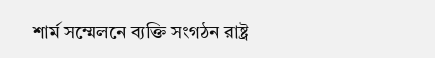শার্ম সম্মেলনে ব্যক্তি সংগঠন রাষ্ট্র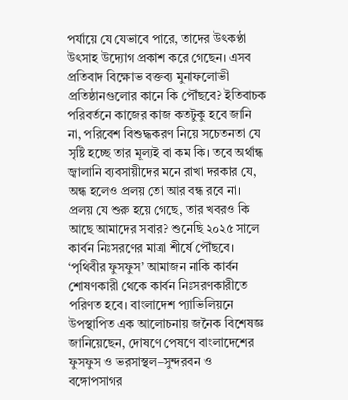পর্যায়ে যে যেভাবে পারে, তাদের উৎকণ্ঠা উৎসাহ উদ্যোগ প্রকাশ করে গেছেন। এসব প্রতিবাদ বিক্ষোভ বক্তব্য মুনাফলোভী প্রতিষ্ঠানগুলোর কানে কি পৌঁছবে? ইতিবাচক পরিবর্তনে কাজের কাজ কতটুকু হবে জানি না, পরিবেশ বিশুদ্ধকরণ নিয়ে সচেতনতা যে সৃষ্টি হচ্ছে তার মূল্যই বা কম কি। তবে অর্থান্ধ জ্বালানি ব্যবসায়ীদের মনে রাখা দরকার যে, অন্ধ হলেও প্রলয় তো আর বন্ধ রবে না। প্রলয় যে শুরু হয়ে গেছে, তার খবরও কি আছে আমাদের সবার? শুনেছি ২০২৫ সালে কার্বন নিঃসরণের মাত্রা শীর্ষে পৌঁছবে। ‘পৃথিবীর ফুসফুস’ আমাজন নাকি কার্বন শোষণকারী থেকে কার্বন নিঃসরণকারীতে পরিণত হবে। বাংলাদেশ প্যাভিলিয়নে উপস্থাপিত এক আলোচনায় জনৈক বিশেষজ্ঞ জানিয়েছেন, দোষণে পেষণে বাংলাদেশের ফুসফুস ও ভরসাস্থল–সুন্দরবন ও বঙ্গোপসাগর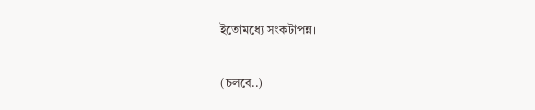ইতোমধ্যে সংকটাপন্ন।

(চলবে..)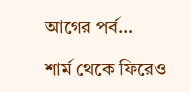আগের পর্ব…

শার্ম থেকে ফিরেও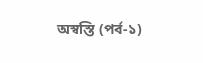অস্বস্তি (পর্ব-১)